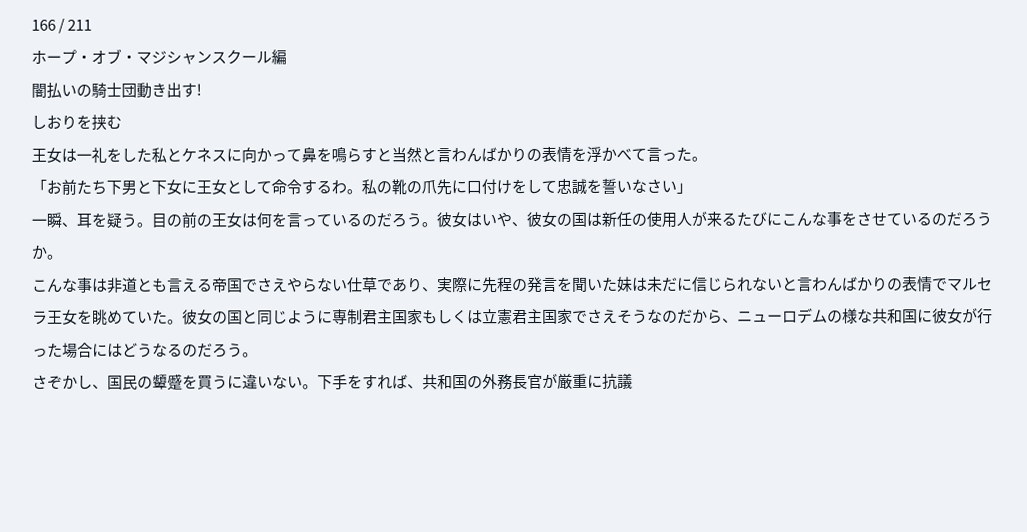166 / 211
ホープ・オブ・マジシャンスクール編
闇払いの騎士団動き出す!
しおりを挟む
王女は一礼をした私とケネスに向かって鼻を鳴らすと当然と言わんばかりの表情を浮かべて言った。
「お前たち下男と下女に王女として命令するわ。私の靴の爪先に口付けをして忠誠を誓いなさい」
一瞬、耳を疑う。目の前の王女は何を言っているのだろう。彼女はいや、彼女の国は新任の使用人が来るたびにこんな事をさせているのだろうか。
こんな事は非道とも言える帝国でさえやらない仕草であり、実際に先程の発言を聞いた妹は未だに信じられないと言わんばかりの表情でマルセラ王女を眺めていた。彼女の国と同じように専制君主国家もしくは立憲君主国家でさえそうなのだから、ニューロデムの様な共和国に彼女が行った場合にはどうなるのだろう。
さぞかし、国民の顰蹙を買うに違いない。下手をすれば、共和国の外務長官が厳重に抗議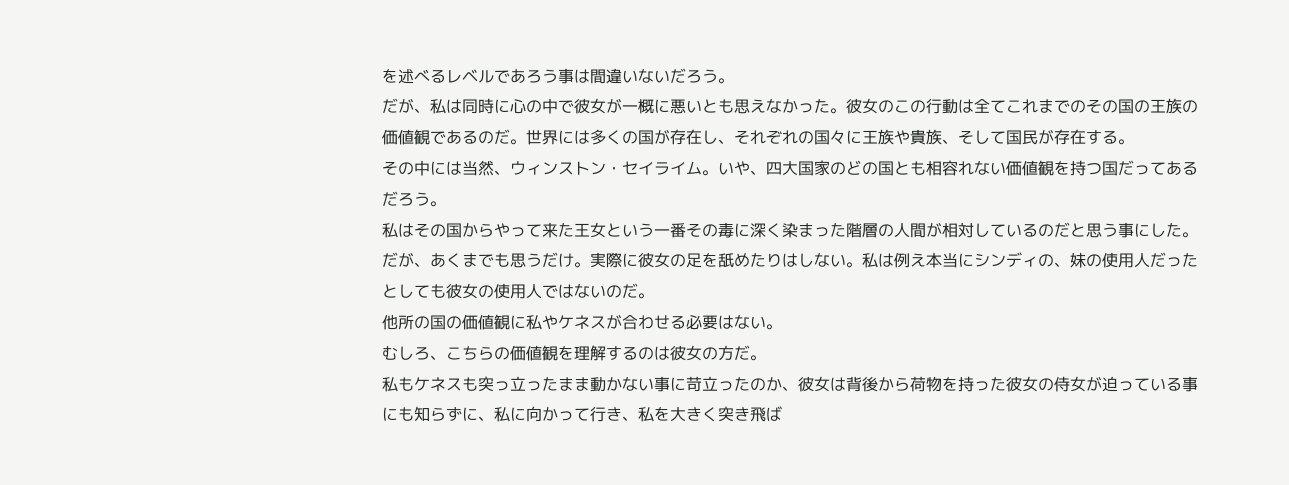を述べるレベルであろう事は間違いないだろう。
だが、私は同時に心の中で彼女が一概に悪いとも思えなかった。彼女のこの行動は全てこれまでのその国の王族の価値観であるのだ。世界には多くの国が存在し、それぞれの国々に王族や貴族、そして国民が存在する。
その中には当然、ウィンストン・セイライム。いや、四大国家のどの国とも相容れない価値観を持つ国だってあるだろう。
私はその国からやって来た王女という一番その毒に深く染まった階層の人間が相対しているのだと思う事にした。
だが、あくまでも思うだけ。実際に彼女の足を舐めたりはしない。私は例え本当にシンディの、妹の使用人だったとしても彼女の使用人ではないのだ。
他所の国の価値観に私やケネスが合わせる必要はない。
むしろ、こちらの価値観を理解するのは彼女の方だ。
私もケネスも突っ立ったまま動かない事に苛立ったのか、彼女は背後から荷物を持った彼女の侍女が迫っている事にも知らずに、私に向かって行き、私を大きく突き飛ば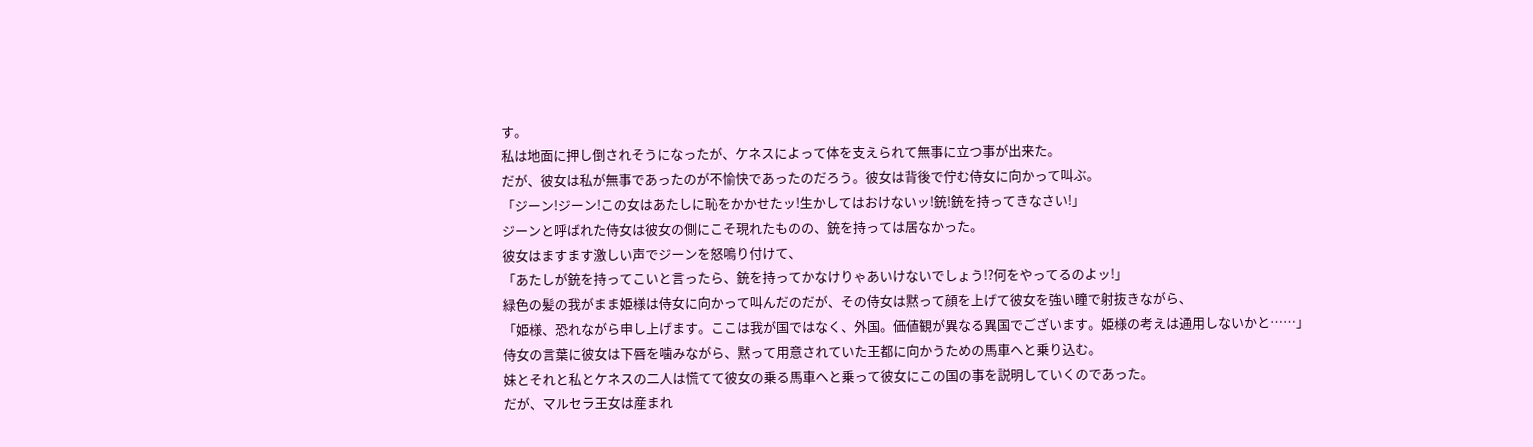す。
私は地面に押し倒されそうになったが、ケネスによって体を支えられて無事に立つ事が出来た。
だが、彼女は私が無事であったのが不愉快であったのだろう。彼女は背後で佇む侍女に向かって叫ぶ。
「ジーン!ジーン!この女はあたしに恥をかかせたッ!生かしてはおけないッ!銃!銃を持ってきなさい!」
ジーンと呼ばれた侍女は彼女の側にこそ現れたものの、銃を持っては居なかった。
彼女はますます激しい声でジーンを怒鳴り付けて、
「あたしが銃を持ってこいと言ったら、銃を持ってかなけりゃあいけないでしょう!?何をやってるのよッ!」
緑色の髪の我がまま姫様は侍女に向かって叫んだのだが、その侍女は黙って顔を上げて彼女を強い瞳で射抜きながら、
「姫様、恐れながら申し上げます。ここは我が国ではなく、外国。価値観が異なる異国でございます。姫様の考えは通用しないかと……」
侍女の言葉に彼女は下唇を噛みながら、黙って用意されていた王都に向かうための馬車へと乗り込む。
妹とそれと私とケネスの二人は慌てて彼女の乗る馬車へと乗って彼女にこの国の事を説明していくのであった。
だが、マルセラ王女は産まれ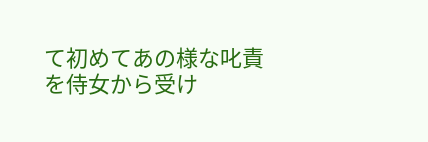て初めてあの様な叱責を侍女から受け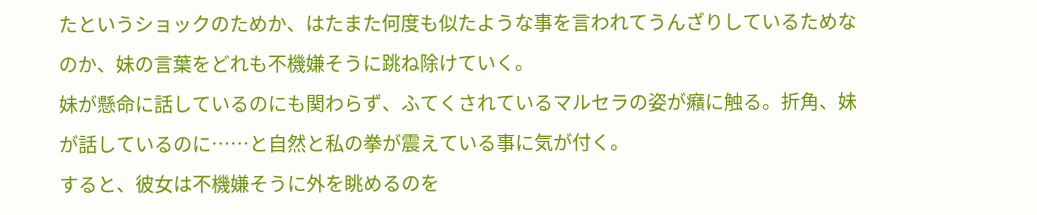たというショックのためか、はたまた何度も似たような事を言われてうんざりしているためなのか、妹の言葉をどれも不機嫌そうに跳ね除けていく。
妹が懸命に話しているのにも関わらず、ふてくされているマルセラの姿が癪に触る。折角、妹が話しているのに……と自然と私の拳が震えている事に気が付く。
すると、彼女は不機嫌そうに外を眺めるのを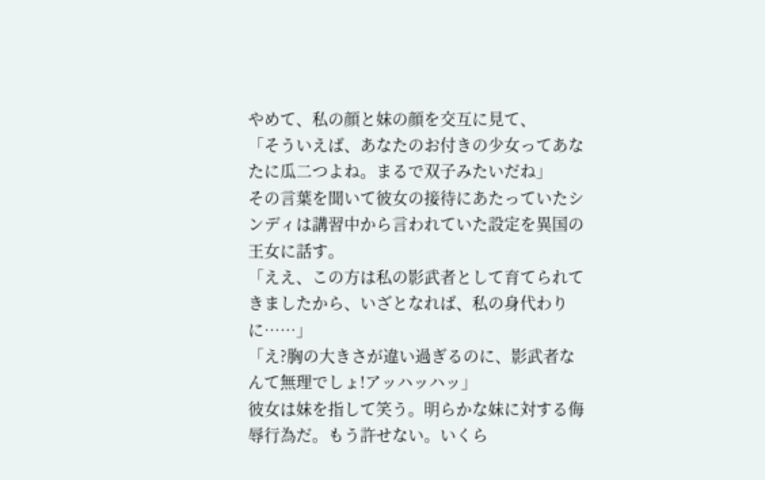やめて、私の顔と妹の顔を交互に見て、
「そういえば、あなたのお付きの少女ってあなたに瓜二つよね。まるで双子みたいだね」
その言葉を聞いて彼女の接待にあたっていたシンディは講習中から言われていた設定を異国の王女に話す。
「ええ、この方は私の影武者として育てられてきましたから、いざとなれば、私の身代わりに……」
「え?胸の大きさが違い過ぎるのに、影武者なんて無理でしょ!アッハッハッ」
彼女は妹を指して笑う。明らかな妹に対する侮辱行為だ。もう許せない。いくら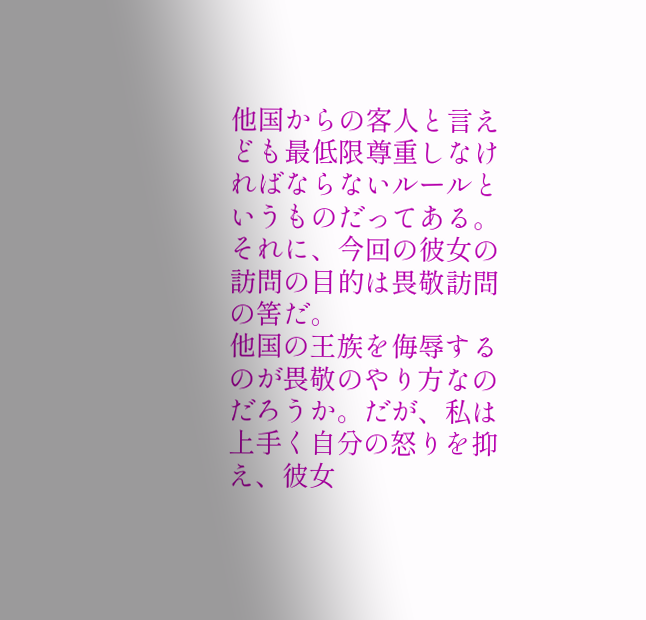他国からの客人と言えども最低限尊重しなければならないルールというものだってある。それに、今回の彼女の訪問の目的は畏敬訪問の筈だ。
他国の王族を侮辱するのが畏敬のやり方なのだろうか。だが、私は上手く自分の怒りを抑え、彼女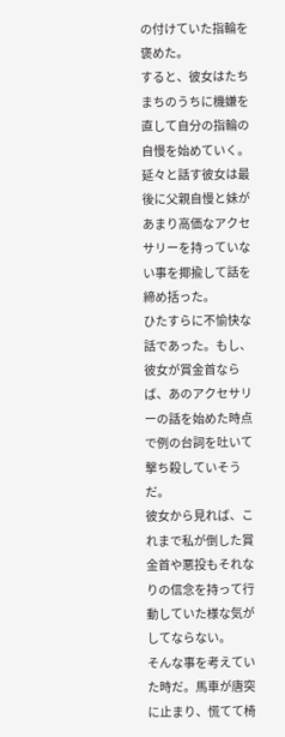の付けていた指輪を褒めた。
すると、彼女はたちまちのうちに機嫌を直して自分の指輪の自慢を始めていく。
延々と話す彼女は最後に父親自慢と妹があまり高価なアクセサリーを持っていない事を揶揄して話を締め括った。
ひたすらに不愉快な話であった。もし、彼女が賞金首ならば、あのアクセサリーの話を始めた時点で例の台詞を吐いて撃ち殺していそうだ。
彼女から見れば、これまで私が倒した賞金首や悪投もそれなりの信念を持って行動していた様な気がしてならない。
そんな事を考えていた時だ。馬車が唐突に止まり、慌てて椅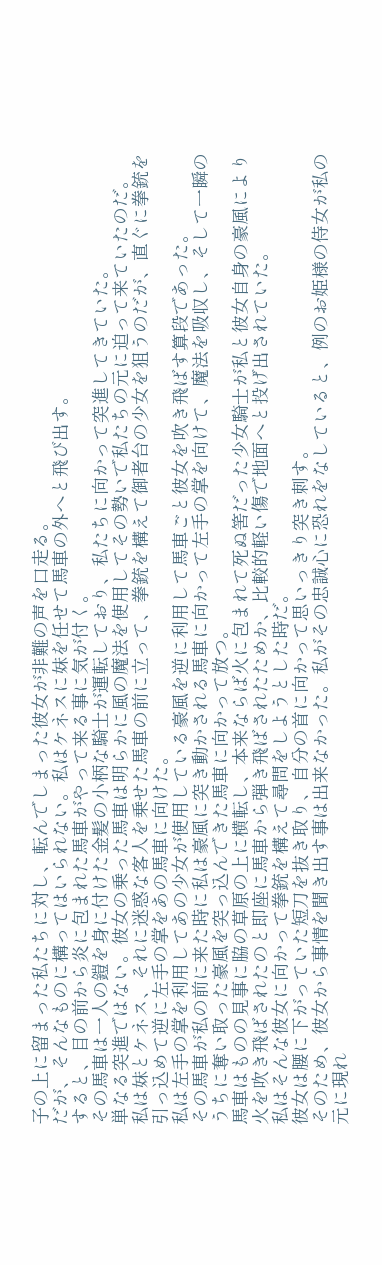子の上に留まった私たちに対し、転んでしまった彼女が非難の声を口走る。
だが、そんなものに構ってはいられない。私はケネスに妹を任せて馬車の外へと飛び出す。
すると、目の前から炎に包まれた馬車がやって来る事に気が付く。
その馬車は一人の鎧を身に付けた金髪の小柄な騎士が運転しており、私たちに向かって突進してきていた。
単なる突進ではない。彼女の乗った馬車は明らかに風の魔法を使用してその勢いで私たちの元に迫って来ていたのだ。
私は妹とケネス、それに迷惑な客人を乗せた馬車の前に立って、拳銃を構えて御者台の少女を狙うのだが、直ぐに拳銃を引っ込めて逆に左手の掌をあの馬車に向けた。
私は左手の掌を利用してあの少女が使用している豪風を逆に利用して馬車ごと彼女を吹き飛ばす算段であった。
その馬車が私の前に来た時に私は豪風に突き動かされる馬車に向かって左手の掌を向けて、魔法を吸収し、そして一瞬のうちに奪い取った豪風を突っ込んできた馬車に向かって放つ。
馬車はものの見事に脇の草原の上に横転し、本来ならば火に包まれて死ぬ筈だった少女騎士が私と彼女自身の豪風により火を吹き飛ばされたのと即座に馬車から弾き飛ばされたためか、比較的軽い傷で地面へと投げ出されていた。
私はそんな彼女に向かって拳銃を構えて尋問をしようとした時だ。
彼女は腰に下がっていた短刀を抜き取り、自分の首に向かって思いっきり突き刺す。
そのため、彼女から事情を聞き出す事は出来なかった。私がその忠誠心に恐れをなしていると、例のお姫様の侍女が私の元に現れ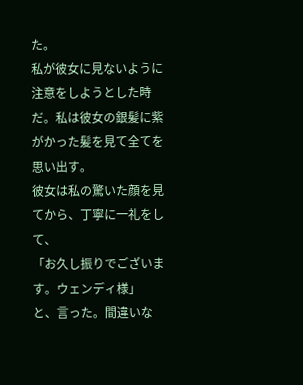た。
私が彼女に見ないように注意をしようとした時だ。私は彼女の銀髪に紫がかった髪を見て全てを思い出す。
彼女は私の驚いた顔を見てから、丁寧に一礼をして、
「お久し振りでございます。ウェンディ様」
と、言った。間違いな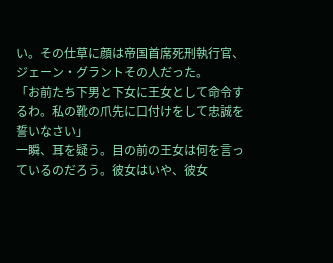い。その仕草に顔は帝国首席死刑執行官、ジェーン・グラントその人だった。
「お前たち下男と下女に王女として命令するわ。私の靴の爪先に口付けをして忠誠を誓いなさい」
一瞬、耳を疑う。目の前の王女は何を言っているのだろう。彼女はいや、彼女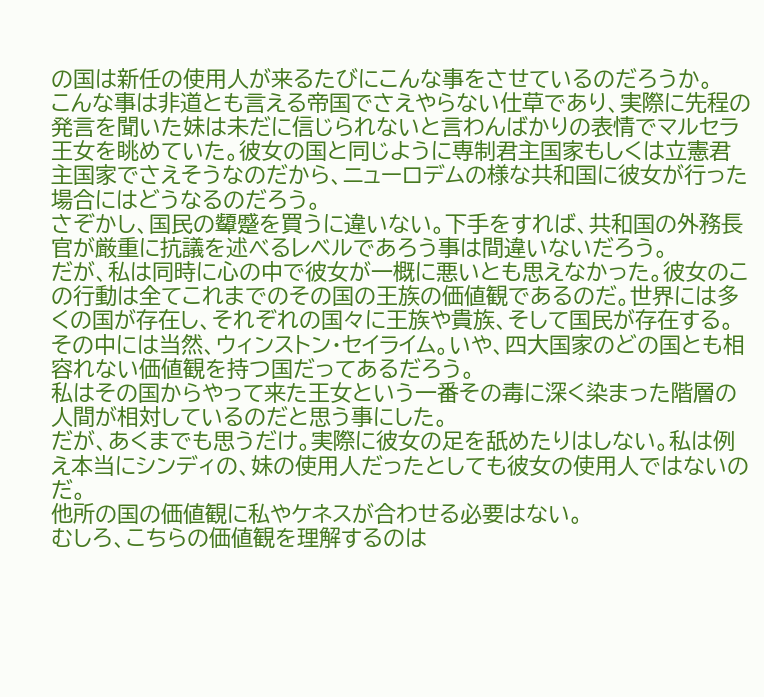の国は新任の使用人が来るたびにこんな事をさせているのだろうか。
こんな事は非道とも言える帝国でさえやらない仕草であり、実際に先程の発言を聞いた妹は未だに信じられないと言わんばかりの表情でマルセラ王女を眺めていた。彼女の国と同じように専制君主国家もしくは立憲君主国家でさえそうなのだから、ニューロデムの様な共和国に彼女が行った場合にはどうなるのだろう。
さぞかし、国民の顰蹙を買うに違いない。下手をすれば、共和国の外務長官が厳重に抗議を述べるレベルであろう事は間違いないだろう。
だが、私は同時に心の中で彼女が一概に悪いとも思えなかった。彼女のこの行動は全てこれまでのその国の王族の価値観であるのだ。世界には多くの国が存在し、それぞれの国々に王族や貴族、そして国民が存在する。
その中には当然、ウィンストン・セイライム。いや、四大国家のどの国とも相容れない価値観を持つ国だってあるだろう。
私はその国からやって来た王女という一番その毒に深く染まった階層の人間が相対しているのだと思う事にした。
だが、あくまでも思うだけ。実際に彼女の足を舐めたりはしない。私は例え本当にシンディの、妹の使用人だったとしても彼女の使用人ではないのだ。
他所の国の価値観に私やケネスが合わせる必要はない。
むしろ、こちらの価値観を理解するのは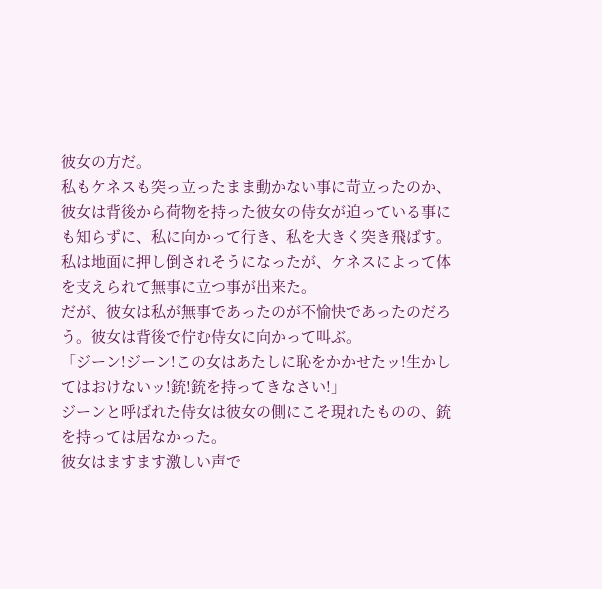彼女の方だ。
私もケネスも突っ立ったまま動かない事に苛立ったのか、彼女は背後から荷物を持った彼女の侍女が迫っている事にも知らずに、私に向かって行き、私を大きく突き飛ばす。
私は地面に押し倒されそうになったが、ケネスによって体を支えられて無事に立つ事が出来た。
だが、彼女は私が無事であったのが不愉快であったのだろう。彼女は背後で佇む侍女に向かって叫ぶ。
「ジーン!ジーン!この女はあたしに恥をかかせたッ!生かしてはおけないッ!銃!銃を持ってきなさい!」
ジーンと呼ばれた侍女は彼女の側にこそ現れたものの、銃を持っては居なかった。
彼女はますます激しい声で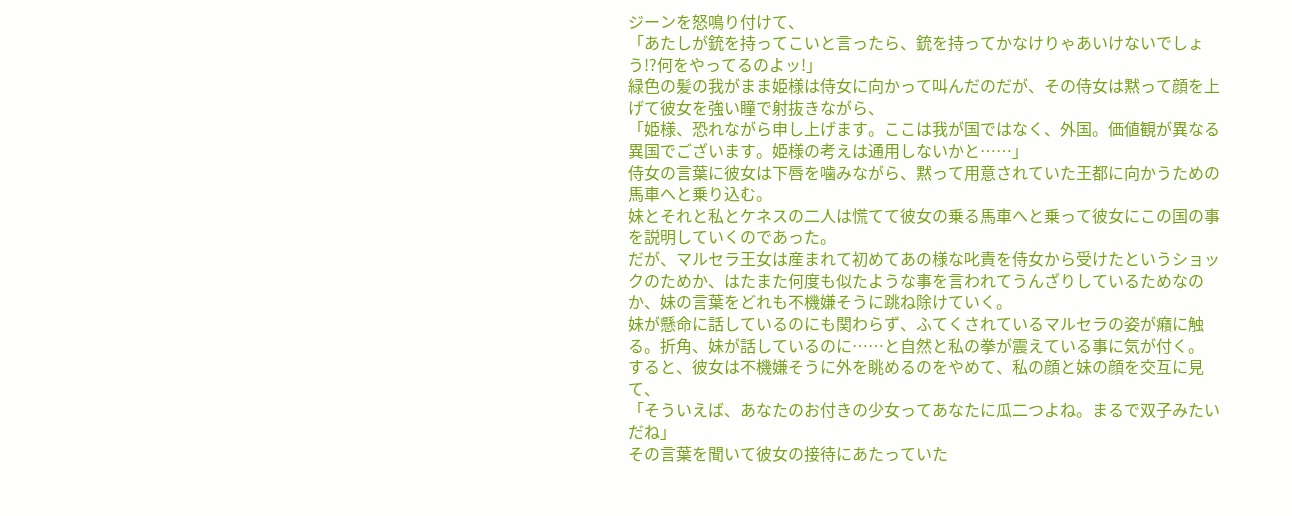ジーンを怒鳴り付けて、
「あたしが銃を持ってこいと言ったら、銃を持ってかなけりゃあいけないでしょう!?何をやってるのよッ!」
緑色の髪の我がまま姫様は侍女に向かって叫んだのだが、その侍女は黙って顔を上げて彼女を強い瞳で射抜きながら、
「姫様、恐れながら申し上げます。ここは我が国ではなく、外国。価値観が異なる異国でございます。姫様の考えは通用しないかと……」
侍女の言葉に彼女は下唇を噛みながら、黙って用意されていた王都に向かうための馬車へと乗り込む。
妹とそれと私とケネスの二人は慌てて彼女の乗る馬車へと乗って彼女にこの国の事を説明していくのであった。
だが、マルセラ王女は産まれて初めてあの様な叱責を侍女から受けたというショックのためか、はたまた何度も似たような事を言われてうんざりしているためなのか、妹の言葉をどれも不機嫌そうに跳ね除けていく。
妹が懸命に話しているのにも関わらず、ふてくされているマルセラの姿が癪に触る。折角、妹が話しているのに……と自然と私の拳が震えている事に気が付く。
すると、彼女は不機嫌そうに外を眺めるのをやめて、私の顔と妹の顔を交互に見て、
「そういえば、あなたのお付きの少女ってあなたに瓜二つよね。まるで双子みたいだね」
その言葉を聞いて彼女の接待にあたっていた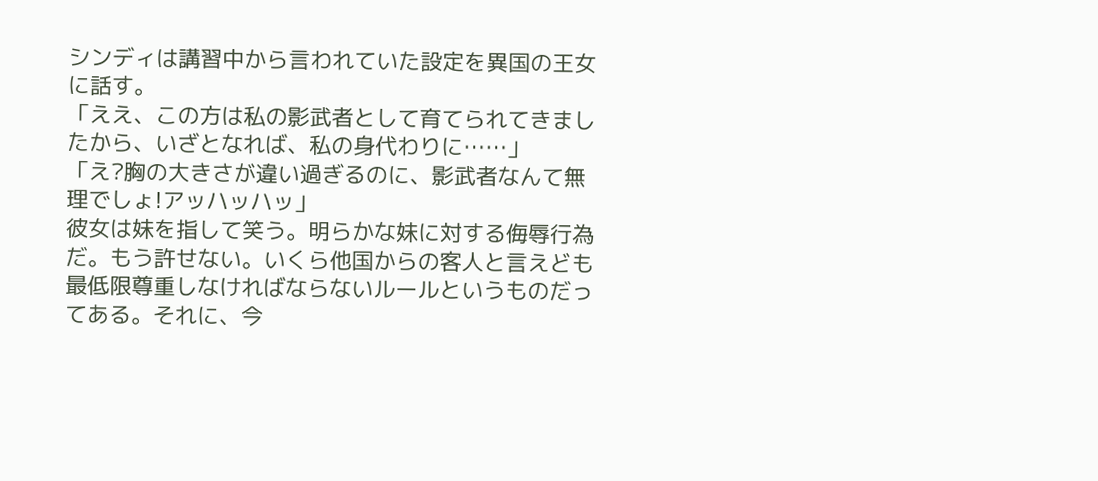シンディは講習中から言われていた設定を異国の王女に話す。
「ええ、この方は私の影武者として育てられてきましたから、いざとなれば、私の身代わりに……」
「え?胸の大きさが違い過ぎるのに、影武者なんて無理でしょ!アッハッハッ」
彼女は妹を指して笑う。明らかな妹に対する侮辱行為だ。もう許せない。いくら他国からの客人と言えども最低限尊重しなければならないルールというものだってある。それに、今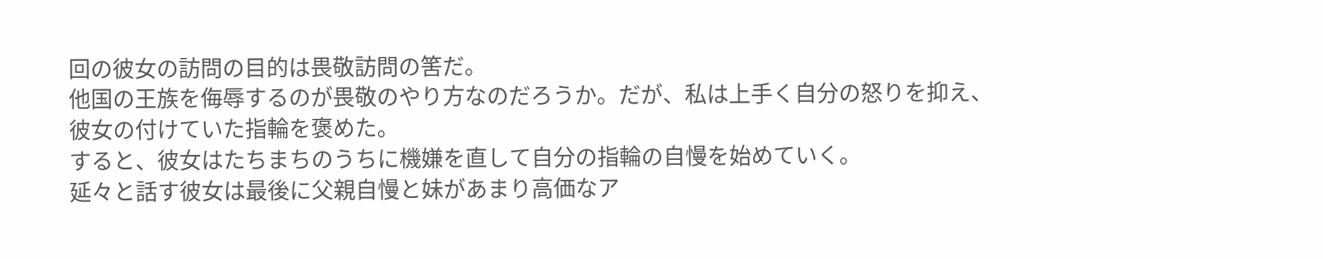回の彼女の訪問の目的は畏敬訪問の筈だ。
他国の王族を侮辱するのが畏敬のやり方なのだろうか。だが、私は上手く自分の怒りを抑え、彼女の付けていた指輪を褒めた。
すると、彼女はたちまちのうちに機嫌を直して自分の指輪の自慢を始めていく。
延々と話す彼女は最後に父親自慢と妹があまり高価なア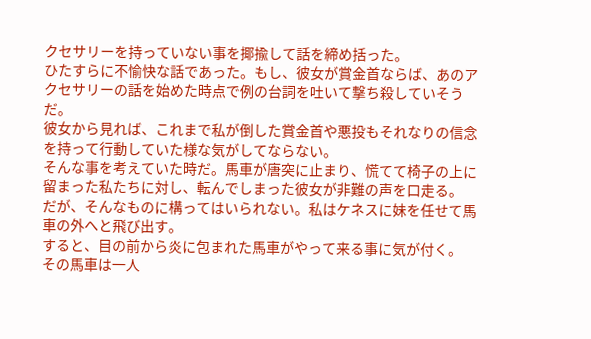クセサリーを持っていない事を揶揄して話を締め括った。
ひたすらに不愉快な話であった。もし、彼女が賞金首ならば、あのアクセサリーの話を始めた時点で例の台詞を吐いて撃ち殺していそうだ。
彼女から見れば、これまで私が倒した賞金首や悪投もそれなりの信念を持って行動していた様な気がしてならない。
そんな事を考えていた時だ。馬車が唐突に止まり、慌てて椅子の上に留まった私たちに対し、転んでしまった彼女が非難の声を口走る。
だが、そんなものに構ってはいられない。私はケネスに妹を任せて馬車の外へと飛び出す。
すると、目の前から炎に包まれた馬車がやって来る事に気が付く。
その馬車は一人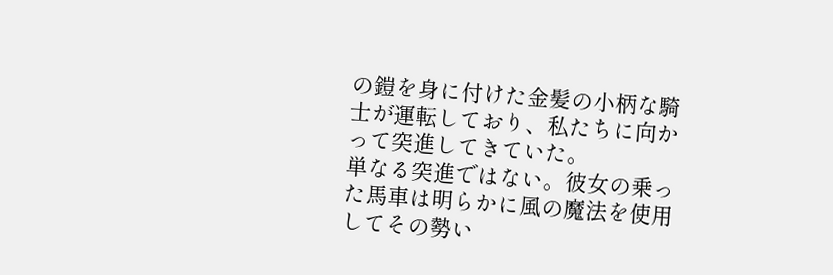の鎧を身に付けた金髪の小柄な騎士が運転しており、私たちに向かって突進してきていた。
単なる突進ではない。彼女の乗った馬車は明らかに風の魔法を使用してその勢い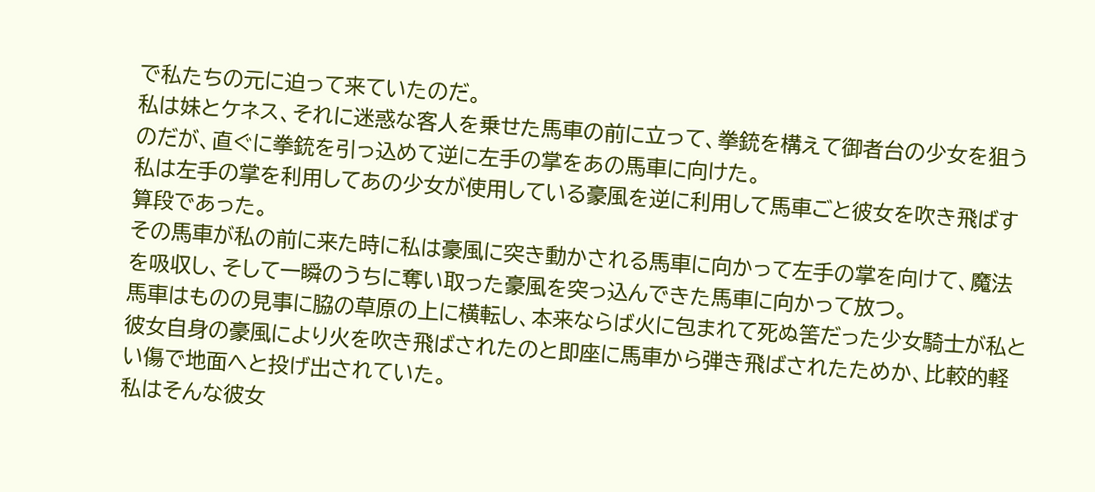で私たちの元に迫って来ていたのだ。
私は妹とケネス、それに迷惑な客人を乗せた馬車の前に立って、拳銃を構えて御者台の少女を狙うのだが、直ぐに拳銃を引っ込めて逆に左手の掌をあの馬車に向けた。
私は左手の掌を利用してあの少女が使用している豪風を逆に利用して馬車ごと彼女を吹き飛ばす算段であった。
その馬車が私の前に来た時に私は豪風に突き動かされる馬車に向かって左手の掌を向けて、魔法を吸収し、そして一瞬のうちに奪い取った豪風を突っ込んできた馬車に向かって放つ。
馬車はものの見事に脇の草原の上に横転し、本来ならば火に包まれて死ぬ筈だった少女騎士が私と彼女自身の豪風により火を吹き飛ばされたのと即座に馬車から弾き飛ばされたためか、比較的軽い傷で地面へと投げ出されていた。
私はそんな彼女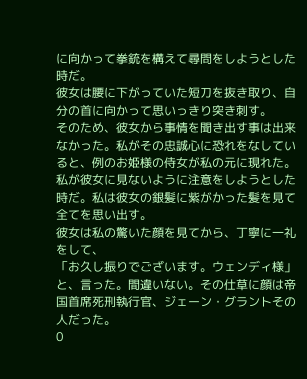に向かって拳銃を構えて尋問をしようとした時だ。
彼女は腰に下がっていた短刀を抜き取り、自分の首に向かって思いっきり突き刺す。
そのため、彼女から事情を聞き出す事は出来なかった。私がその忠誠心に恐れをなしていると、例のお姫様の侍女が私の元に現れた。
私が彼女に見ないように注意をしようとした時だ。私は彼女の銀髪に紫がかった髪を見て全てを思い出す。
彼女は私の驚いた顔を見てから、丁寧に一礼をして、
「お久し振りでございます。ウェンディ様」
と、言った。間違いない。その仕草に顔は帝国首席死刑執行官、ジェーン・グラントその人だった。
0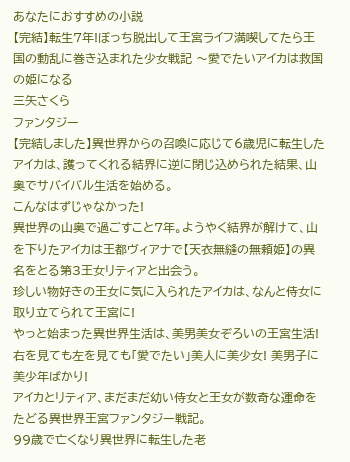あなたにおすすめの小説
【完結】転生7年!ぼっち脱出して王宮ライフ満喫してたら王国の動乱に巻き込まれた少女戦記 〜愛でたいアイカは救国の姫になる
三矢さくら
ファンタジー
【完結しました】異世界からの召喚に応じて6歳児に転生したアイカは、護ってくれる結界に逆に閉じ込められた結果、山奥でサバイバル生活を始める。
こんなはずじゃなかった!
異世界の山奥で過ごすこと7年。ようやく結界が解けて、山を下りたアイカは王都ヴィアナで【天衣無縫の無頼姫】の異名をとる第3王女リティアと出会う。
珍しい物好きの王女に気に入られたアイカは、なんと侍女に取り立てられて王宮に!
やっと始まった異世界生活は、美男美女ぞろいの王宮生活!
右を見ても左を見ても「愛でたい」美人に美少女! 美男子に美少年ばかり!
アイカとリティア、まだまだ幼い侍女と王女が数奇な運命をたどる異世界王宮ファンタジー戦記。
99歳で亡くなり異世界に転生した老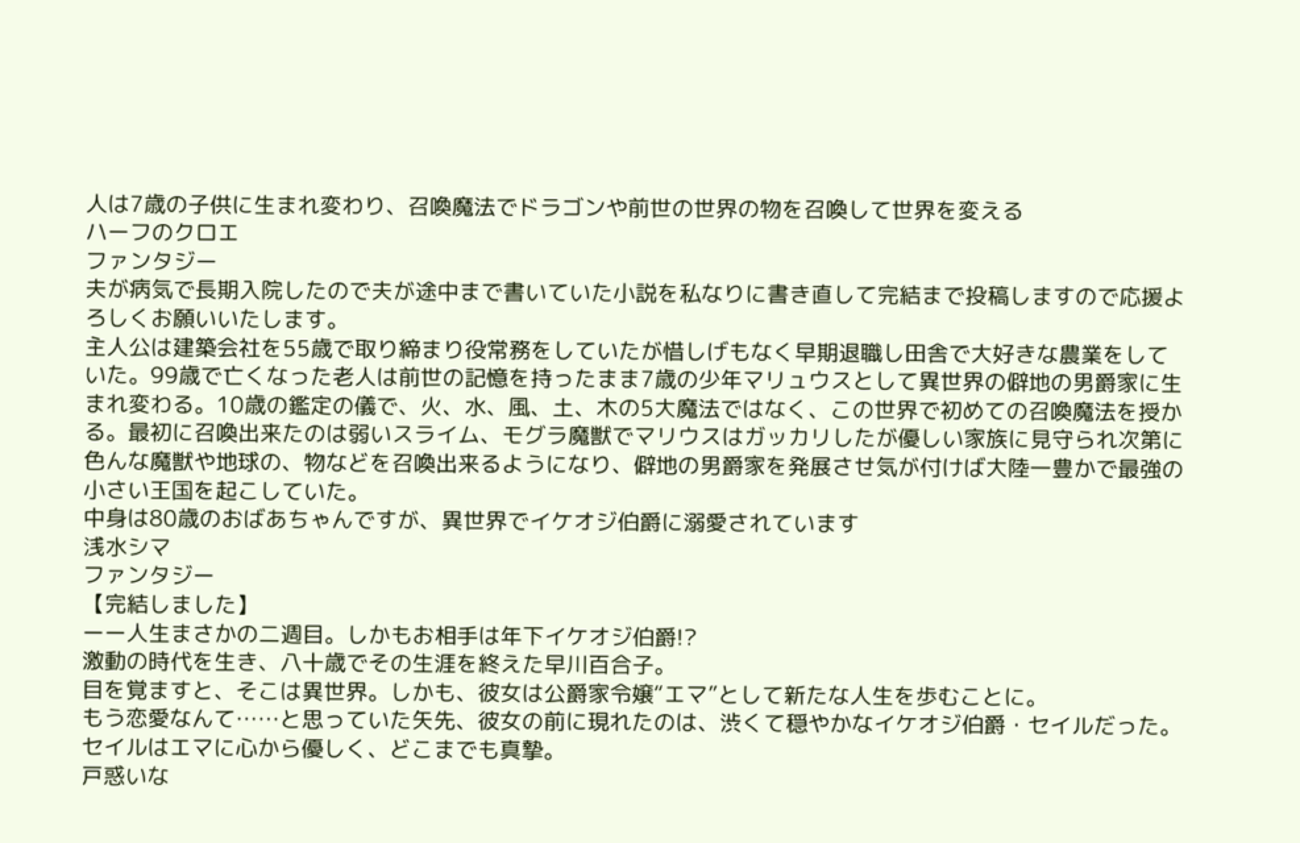人は7歳の子供に生まれ変わり、召喚魔法でドラゴンや前世の世界の物を召喚して世界を変える
ハーフのクロエ
ファンタジー
夫が病気で長期入院したので夫が途中まで書いていた小説を私なりに書き直して完結まで投稿しますので応援よろしくお願いいたします。
主人公は建築会社を55歳で取り締まり役常務をしていたが惜しげもなく早期退職し田舎で大好きな農業をしていた。99歳で亡くなった老人は前世の記憶を持ったまま7歳の少年マリュウスとして異世界の僻地の男爵家に生まれ変わる。10歳の鑑定の儀で、火、水、風、土、木の5大魔法ではなく、この世界で初めての召喚魔法を授かる。最初に召喚出来たのは弱いスライム、モグラ魔獣でマリウスはガッカリしたが優しい家族に見守られ次第に色んな魔獣や地球の、物などを召喚出来るようになり、僻地の男爵家を発展させ気が付けば大陸一豊かで最強の小さい王国を起こしていた。
中身は80歳のおばあちゃんですが、異世界でイケオジ伯爵に溺愛されています
浅水シマ
ファンタジー
【完結しました】
ーー人生まさかの二週目。しかもお相手は年下イケオジ伯爵!?
激動の時代を生き、八十歳でその生涯を終えた早川百合子。
目を覚ますと、そこは異世界。しかも、彼女は公爵家令嬢“エマ”として新たな人生を歩むことに。
もう恋愛なんて……と思っていた矢先、彼女の前に現れたのは、渋くて穏やかなイケオジ伯爵・セイルだった。
セイルはエマに心から優しく、どこまでも真摯。
戸惑いな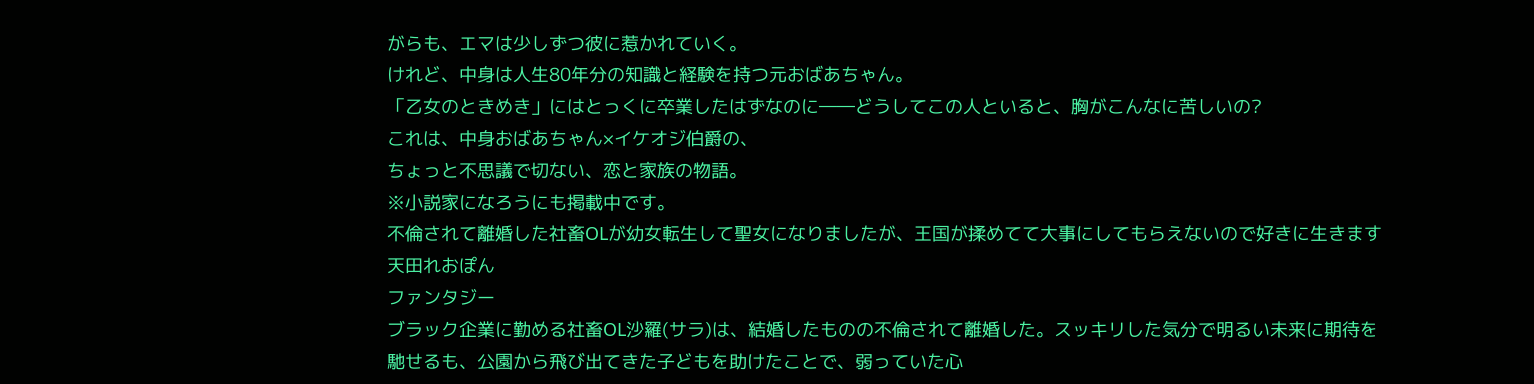がらも、エマは少しずつ彼に惹かれていく。
けれど、中身は人生80年分の知識と経験を持つ元おばあちゃん。
「乙女のときめき」にはとっくに卒業したはずなのに――どうしてこの人といると、胸がこんなに苦しいの?
これは、中身おばあちゃん×イケオジ伯爵の、
ちょっと不思議で切ない、恋と家族の物語。
※小説家になろうにも掲載中です。
不倫されて離婚した社畜OLが幼女転生して聖女になりましたが、王国が揉めてて大事にしてもらえないので好きに生きます
天田れおぽん
ファンタジー
ブラック企業に勤める社畜OL沙羅(サラ)は、結婚したものの不倫されて離婚した。スッキリした気分で明るい未来に期待を馳せるも、公園から飛び出てきた子どもを助けたことで、弱っていた心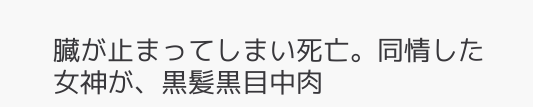臓が止まってしまい死亡。同情した女神が、黒髪黒目中肉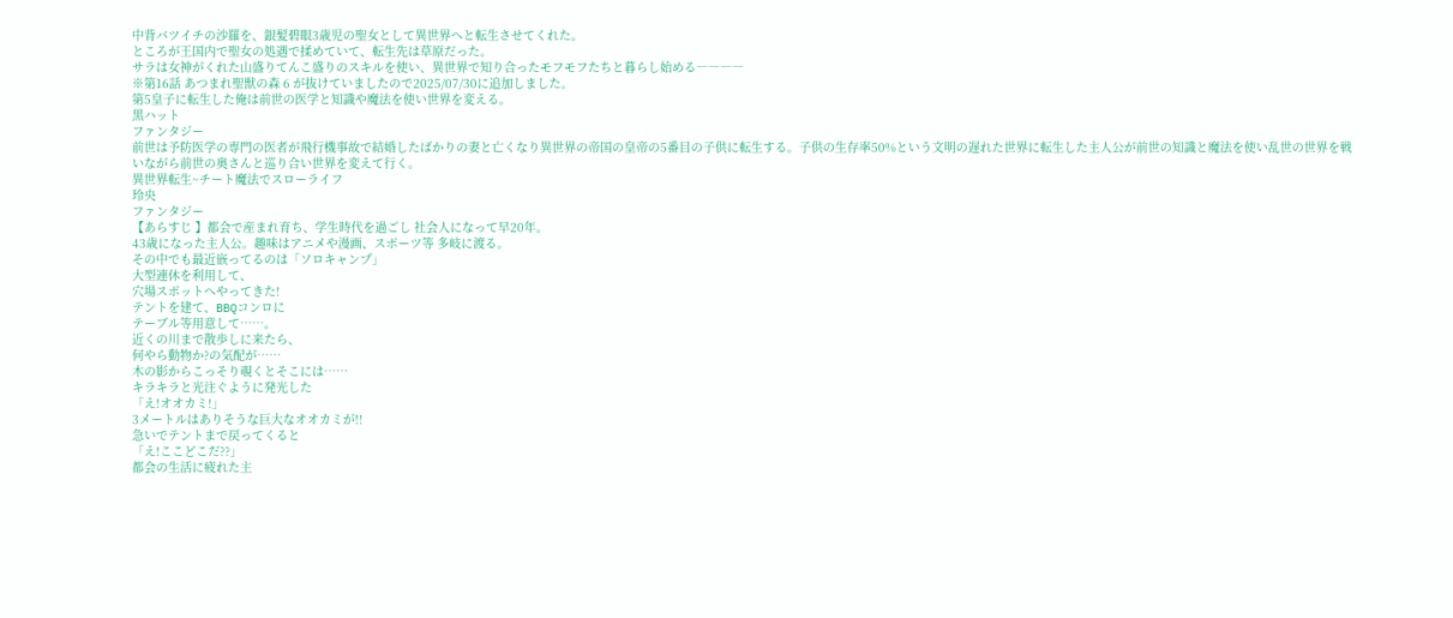中背バツイチの沙羅を、銀髪碧眼3歳児の聖女として異世界へと転生させてくれた。
ところが王国内で聖女の処遇で揉めていて、転生先は草原だった。
サラは女神がくれた山盛りてんこ盛りのスキルを使い、異世界で知り合ったモフモフたちと暮らし始める――――
※第16話 あつまれ聖獣の森 6 が抜けていましたので2025/07/30に追加しました。
第5皇子に転生した俺は前世の医学と知識や魔法を使い世界を変える。
黒ハット
ファンタジー
前世は予防医学の専門の医者が飛行機事故で結婚したばかりの妻と亡くなり異世界の帝国の皇帝の5番目の子供に転生する。子供の生存率50%という文明の遅れた世界に転生した主人公が前世の知識と魔法を使い乱世の世界を戦いながら前世の奥さんと巡り合い世界を変えて行く。
異世界転生~チート魔法でスローライフ
玲央
ファンタジー
【あらすじ 】都会で産まれ育ち、学生時代を過ごし 社会人になって早20年。
43歳になった主人公。趣味はアニメや漫画、スポーツ等 多岐に渡る。
その中でも最近嵌ってるのは「ソロキャンプ」
大型連休を利用して、
穴場スポットへやってきた!
テントを建て、BBQコンロに
テーブル等用意して……。
近くの川まで散歩しに来たら、
何やら動物か?の気配が……
木の影からこっそり覗くとそこには……
キラキラと光注ぐように発光した
「え!オオカミ!」
3メートルはありそうな巨大なオオカミが!!
急いでテントまで戻ってくると
「え!ここどこだ??」
都会の生活に疲れた主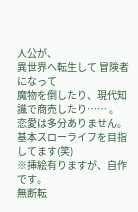人公が、
異世界へ転生して 冒険者になって
魔物を倒したり、現代知識で商売したり…… 。
恋愛は多分ありません。
基本スローライフを目指してます(笑)
※挿絵有りますが、自作です。
無断転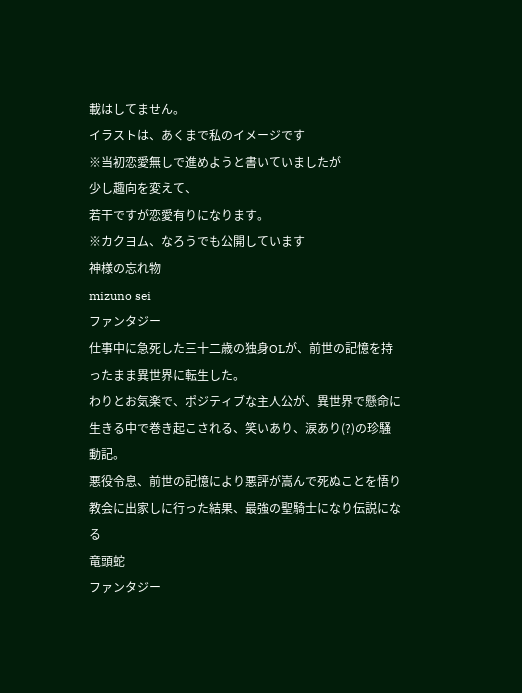載はしてません。
イラストは、あくまで私のイメージです
※当初恋愛無しで進めようと書いていましたが
少し趣向を変えて、
若干ですが恋愛有りになります。
※カクヨム、なろうでも公開しています
神様の忘れ物
mizuno sei
ファンタジー
仕事中に急死した三十二歳の独身OLが、前世の記憶を持ったまま異世界に転生した。
わりとお気楽で、ポジティブな主人公が、異世界で懸命に生きる中で巻き起こされる、笑いあり、涙あり(?)の珍騒動記。
悪役令息、前世の記憶により悪評が嵩んで死ぬことを悟り教会に出家しに行った結果、最強の聖騎士になり伝説になる
竜頭蛇
ファンタジー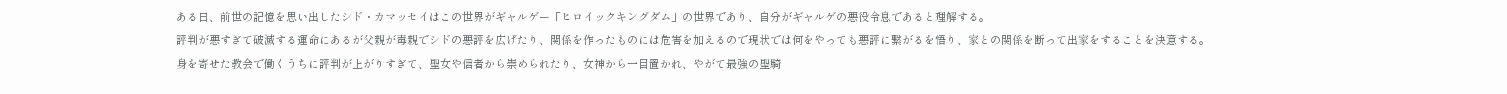ある日、前世の記憶を思い出したシド・カマッセイはこの世界がギャルゲー「ヒロイックキングダム」の世界であり、自分がギャルゲの悪役令息であると理解する。
評判が悪すぎて破滅する運命にあるが父親が毒親でシドの悪評を広げたり、関係を作ったものには危害を加えるので現状では何をやっても悪評に繋がるを悟り、家との関係を断って出家をすることを決意する。
身を寄せた教会で働くうちに評判が上がりすぎて、聖女や信者から崇められたり、女神から一目置かれ、やがて最強の聖騎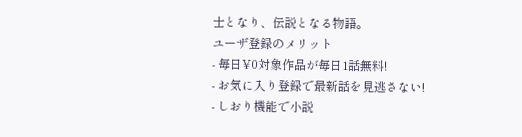士となり、伝説となる物語。
ユーザ登録のメリット
- 毎日¥0対象作品が毎日1話無料!
- お気に入り登録で最新話を見逃さない!
- しおり機能で小説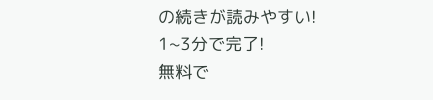の続きが読みやすい!
1~3分で完了!
無料で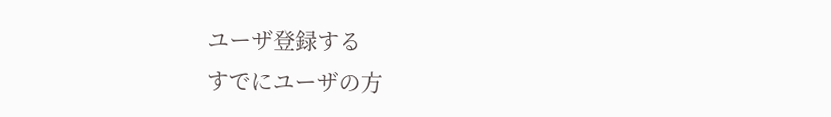ユーザ登録する
すでにユーザの方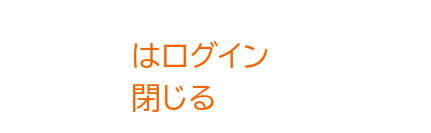はログイン
閉じる